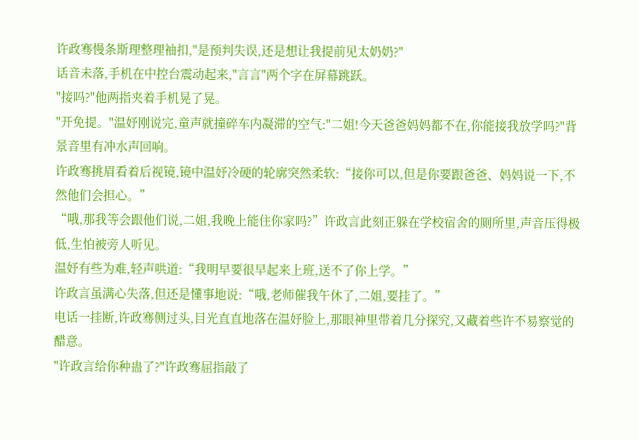许政骞慢条斯理整理袖扣,"是预判失误,还是想让我提前见太奶奶?"
话音未落,手机在中控台震动起来,"言言"两个字在屏幕跳跃。
"接吗?"他两指夹着手机晃了晃。
"开免提。"温妤刚说完,童声就撞碎车内凝滞的空气:"二姐!今天爸爸妈妈都不在,你能接我放学吗?"背景音里有冲水声回响。
许政骞挑眉看着后视镜,镜中温妤冷硬的轮廓突然柔软:“接你可以,但是你要跟爸爸、妈妈说一下,不然他们会担心。”
“哦,那我等会跟他们说,二姐,我晚上能住你家吗?”许政言此刻正躲在学校宿舍的厕所里,声音压得极低,生怕被旁人听见。
温妤有些为难,轻声哄道:“我明早要很早起来上班,送不了你上学。”
许政言虽满心失落,但还是懂事地说:“哦,老师催我午休了,二姐,要挂了。”
电话一挂断,许政骞侧过头,目光直直地落在温妤脸上,那眼神里带着几分探究,又藏着些许不易察觉的醋意。
"许政言给你种蛊了?"许政骞屈指敲了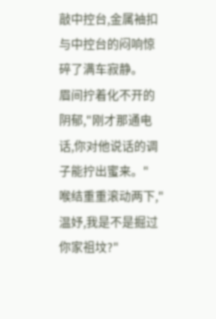敲中控台,金属袖扣与中控台的闷响惊碎了满车寂静。
眉间拧着化不开的阴郁,"刚才那通电话,你对他说话的调子能拧出蜜来。"
喉结重重滚动两下,"温妤,我是不是掘过你家祖坟?"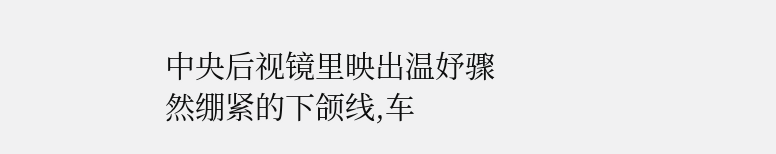中央后视镜里映出温妤骤然绷紧的下颌线,车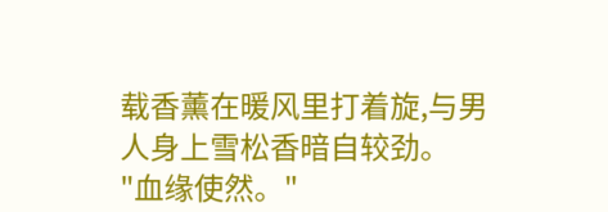载香薰在暖风里打着旋,与男人身上雪松香暗自较劲。
"血缘使然。"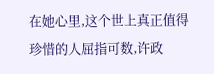在她心里,这个世上真正值得珍惜的人屈指可数,许政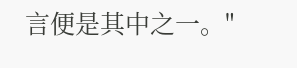言便是其中之一。"